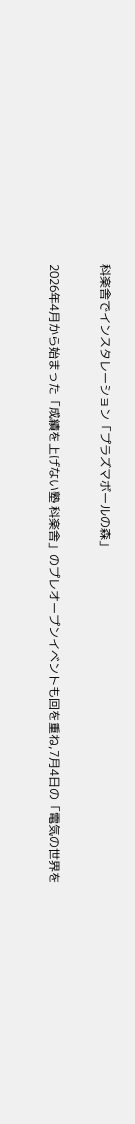科楽舎でインスタレーション「プラズマボールの森」

2026年4月から始まった「成績を上げない塾 科楽舎」のプレオープンイベントも回を重ね,7月4日の「電気の世界を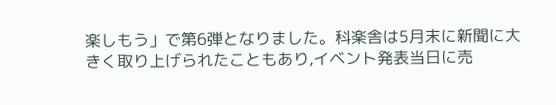楽しもう」で第6弾となりました。科楽舎は5月末に新聞に大きく取り上げられたこともあり,イベント発表当日に売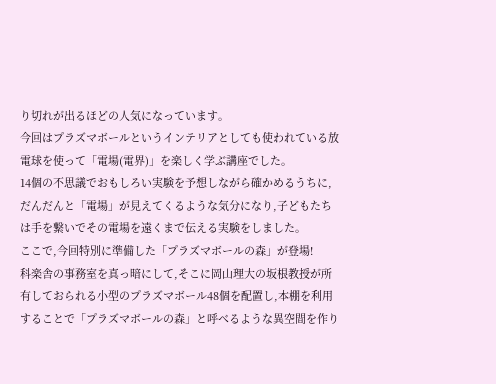り切れが出るほどの人気になっています。
今回はプラズマボールというインテリアとしても使われている放電球を使って「電場(電界)」を楽しく学ぶ講座でした。
14個の不思議でおもしろい実験を予想しながら確かめるうちに,だんだんと「電場」が見えてくるような気分になり,子どもたちは手を繋いでその電場を遠くまで伝える実験をしました。
ここで,今回特別に準備した「プラズマボールの森」が登場!
科楽舎の事務室を真っ暗にして,そこに岡山理大の坂根教授が所有しておられる小型のプラズマボール48個を配置し,本棚を利用することで「プラズマボールの森」と呼べるような異空間を作り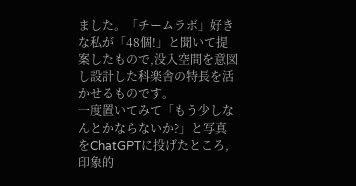ました。「チームラボ」好きな私が「48個!」と聞いて提案したもので,没入空間を意図し設計した科楽舎の特長を活かせるものです。
一度置いてみて「もう少しなんとかならないか?」と写真をChatGPTに投げたところ,印象的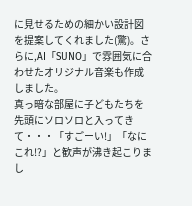に見せるための細かい設計図を提案してくれました(驚)。さらに,AI「SUNO」で雰囲気に合わせたオリジナル音楽も作成しました。
真っ暗な部屋に子どもたちを先頭にソロソロと入ってきて・・・「すごーい!」「なにこれ!?」と歓声が沸き起こりまし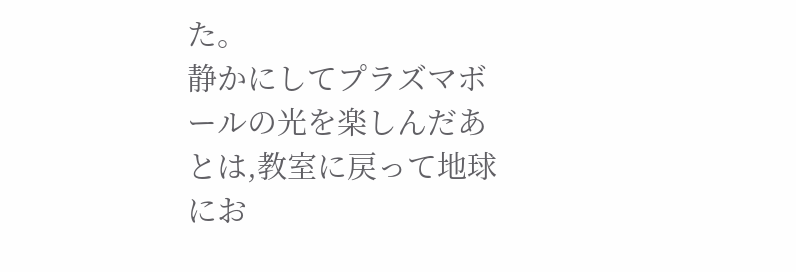た。
静かにしてプラズマボールの光を楽しんだあとは,教室に戻って地球にお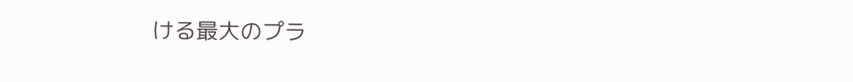ける最大のプラ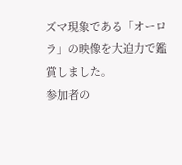ズマ現象である「オーロラ」の映像を大迫力で鑑賞しました。
参加者の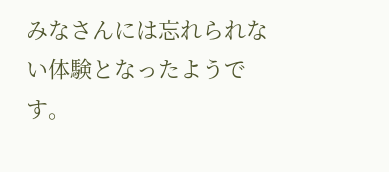みなさんには忘れられない体験となったようです。